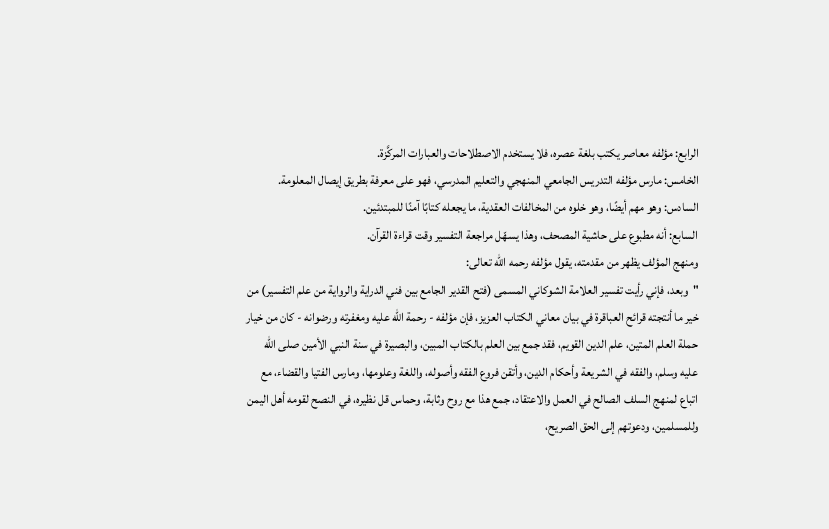الرابع: مؤلفه معاصر يكتب بلغة عصره، فلا يستخدم الاصطلاحات والعبارات المركَّزة.
الخامس: مارس مؤلفه التدريس الجامعي المنهجي والتعليم المدرسي، فهو على معرفة بطريق إيصال المعلومة.
السادس: وهو مهم أيضًا، وهو خلوه من المخالفات العقدية، ما يجعله كتابًا آمنًا للمبتدئين.
السابع: أنه مطبوع على حاشية المصحف، وهذا يسهّل مراجعة التفسير وقت قراءة القرآن.
ومنهج المؤلف يظهر من مقدمته، يقول مؤلفه رحمه الله تعالى:
"وبعد، فإني رأيت تفسير العلامة الشوكاني المسمى (فتح القدير الجامع بين فني الدراية والرواية من علم التفسير) من خير ما أنتجته قرائح العباقرة في بيان معاني الكتاب العزيز، فإن مؤلفه - رحمة الله عليه ومغفرته ورضوانه - كان من خيار حملة العلم المتين، علم الدين القويم، فقد جمع بين العلم بالكتاب المبين، والبصيرة في سنة النبي الأمين صلى الله عليه وسلم، والفقه في الشريعة وأحكام الدين، وأتقن فروع الفقه وأصوله، واللغة وعلومها، ومارس الفتيا والقضاء، مع اتباع لمنهج السلف الصالح في العمل والاعتقاد، جمع هذا مع روح وثابة، وحماس قل نظيره، في النصح لقومه أهل اليمن وللمسلمين، ودعوتهم إلى الحق الصريح،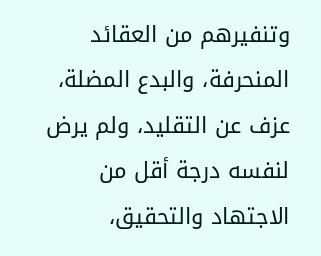وتنفيرهم من العقائد المنحرفة، والبدع المضلة، عزف عن التقليد، ولم يرض لنفسه درجة أقل من الاجتهاد والتحقيق،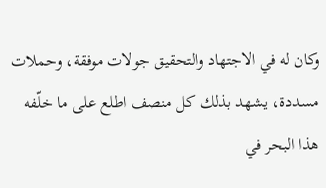وكان له في الاجتهاد والتحقيق جولات موفقة، وحملات مسددة، يشهد بذلك كل منصف اطلع على ما خلّفه هذا البحر في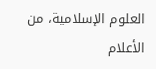العلوم الإسلامية، من الأعلام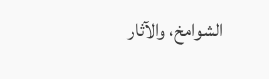الشوامخ، والآثار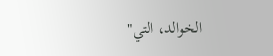الخوالد، التي"